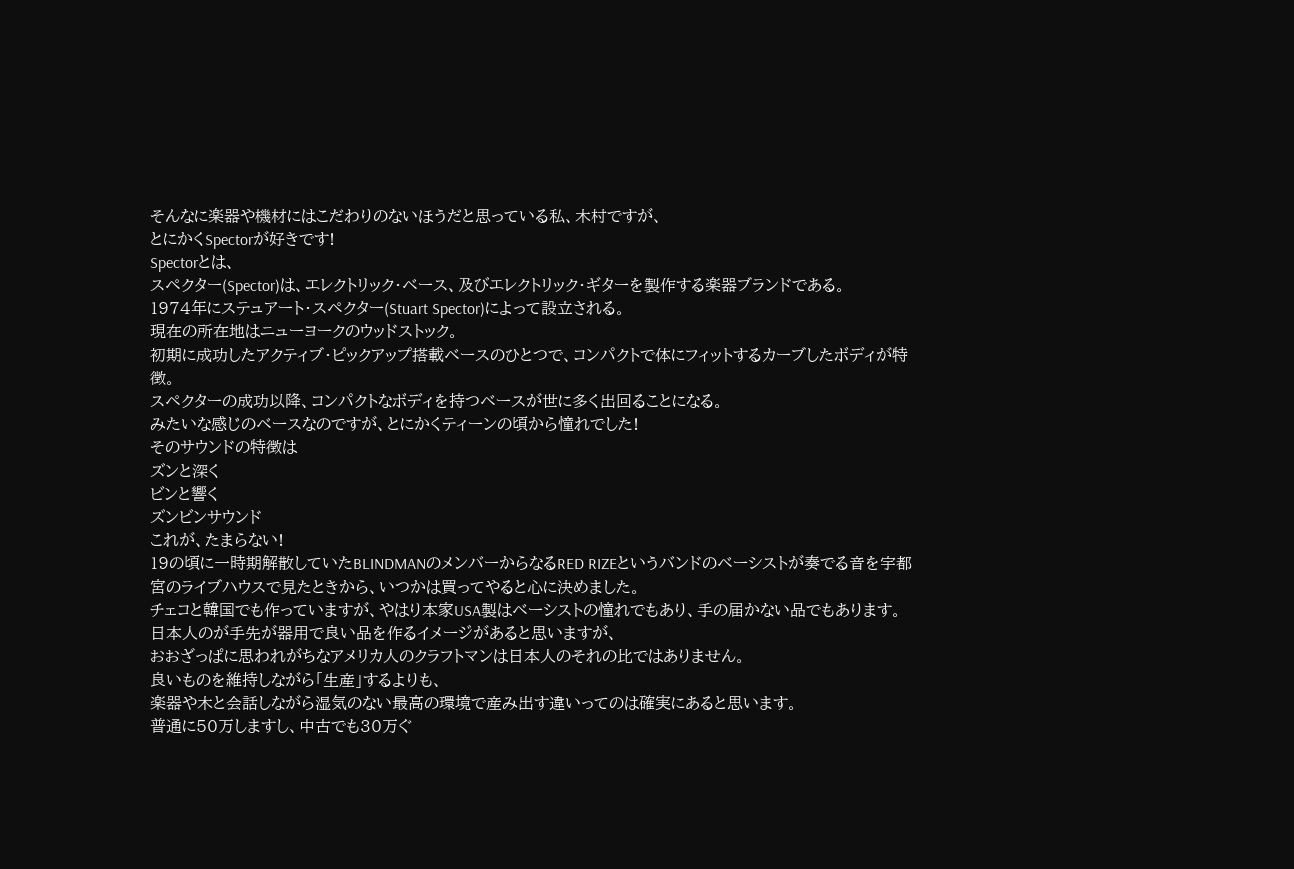そんなに楽器や機材にはこだわりのないほうだと思っている私、木村ですが、
とにかくSpectorが好きです!
Spectorとは、
スペクター(Spector)は、エレクトリック・ベース、及びエレクトリック・ギターを製作する楽器ブランドである。
1974年にステュアート・スペクター(Stuart Spector)によって設立される。
現在の所在地はニューヨークのウッドストック。
初期に成功したアクティブ・ピックアップ搭載ベースのひとつで、コンパクトで体にフィットするカーブしたボディが特徴。
スペクターの成功以降、コンパクトなボディを持つベースが世に多く出回ることになる。
みたいな感じのベースなのですが、とにかくティーンの頃から憧れでした!
そのサウンドの特徴は
ズンと深く
ビンと響く
ズンビンサウンド
これが、たまらない!
19の頃に一時期解散していたBLINDMANのメンバーからなるRED RIZEというバンドのベーシストが奏でる音を宇都宮のライブハウスで見たときから、いつかは買ってやると心に決めました。
チェコと韓国でも作っていますが、やはり本家USA製はベーシストの憧れでもあり、手の届かない品でもあります。
日本人のが手先が器用で良い品を作るイメージがあると思いますが、
おおざっぱに思われがちなアメリカ人のクラフトマンは日本人のそれの比ではありません。
良いものを維持しながら「生産」するよりも、
楽器や木と会話しながら湿気のない最高の環境で産み出す違いってのは確実にあると思います。
普通に50万しますし、中古でも30万ぐ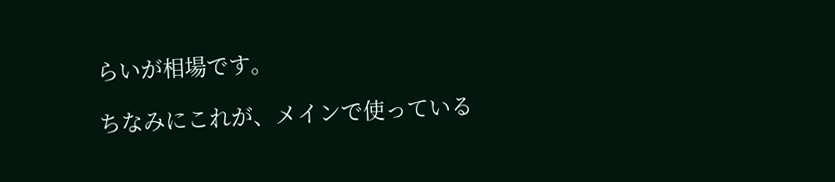らいが相場です。

ちなみにこれが、メインで使っている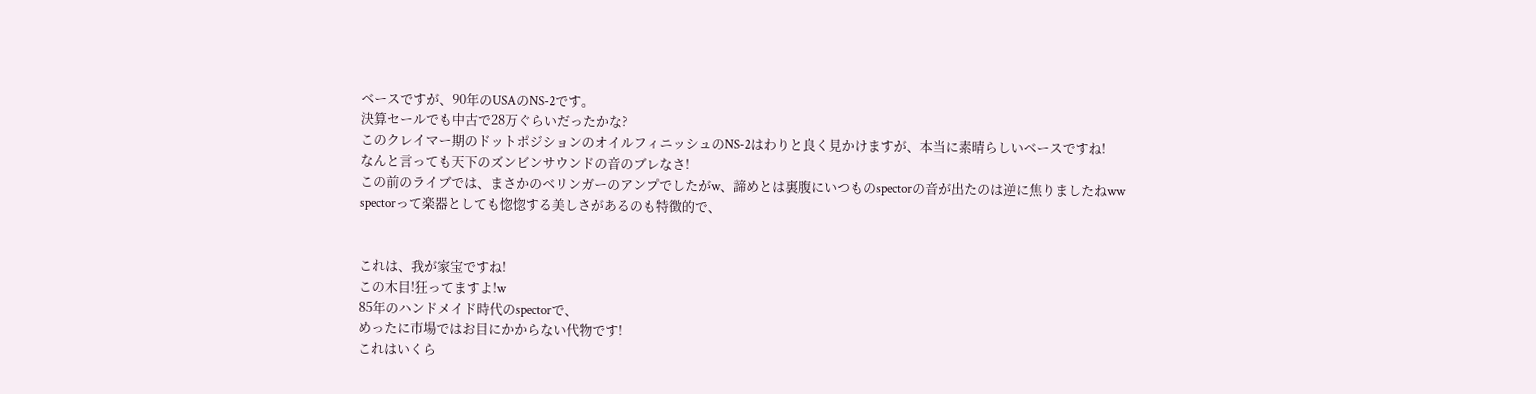ベースですが、90年のUSAのNS-2です。
決算セールでも中古で28万ぐらいだったかな?
このクレイマー期のドットポジションのオイルフィニッシュのNS-2はわりと良く見かけますが、本当に素晴らしいベースですね!
なんと言っても天下のズンビンサウンドの音のブレなさ!
この前のライブでは、まさかのベリンガーのアンプでしたがw、諦めとは裏腹にいつものspectorの音が出たのは逆に焦りましたねww
spectorって楽器としても惚惚する美しさがあるのも特徴的で、


これは、我が家宝ですね!
この木目!狂ってますよ!w
85年のハンドメイド時代のspectorで、
めったに市場ではお目にかからない代物です!
これはいくら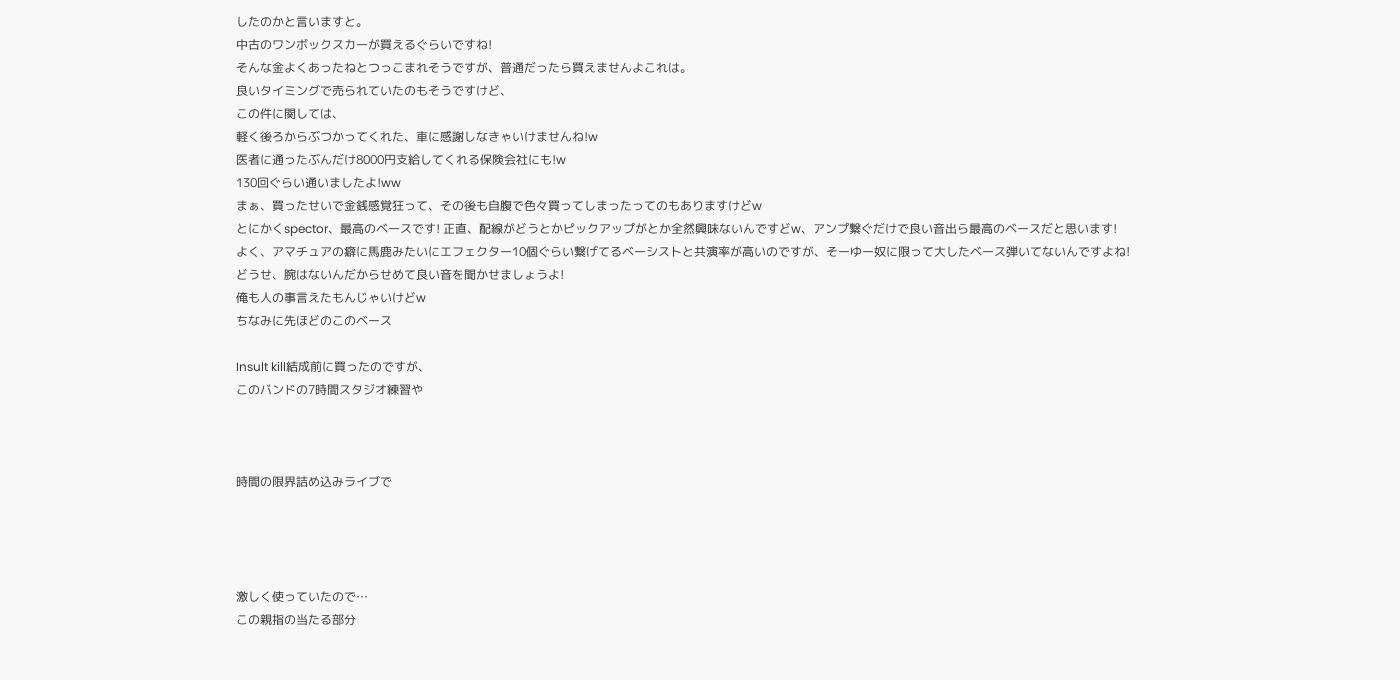したのかと言いますと。
中古のワンボックスカーが買えるぐらいですね!
そんな金よくあったねとつっこまれそうですが、普通だったら買えませんよこれは。
良いタイミングで売られていたのもそうですけど、
この件に関しては、
軽く後ろからぶつかってくれた、車に感謝しなきゃいけませんね!w
医者に通ったぶんだけ8000円支給してくれる保険会社にも!w
130回ぐらい通いましたよ!ww
まぁ、買ったせいで金銭感覚狂って、その後も自腹で色々買ってしまったってのもありますけどw
とにかくspector、最高のベースです! 正直、配線がどうとかピックアップがとか全然興味ないんですどw、アンプ繋ぐだけで良い音出ら最高のベースだと思います!
よく、アマチュアの癖に馬鹿みたいにエフェクター10個ぐらい繋げてるベーシストと共演率が高いのですが、そーゆー奴に限って大したベース弾いてないんですよね!
どうせ、腕はないんだからせめて良い音を聞かせましょうよ!
俺も人の事言えたもんじゃいけどw
ちなみに先ほどのこのベース

Insult kill結成前に買ったのですが、
このバンドの7時間スタジオ練習や



時間の限界詰め込みライブで




激しく使っていたので…
この親指の当たる部分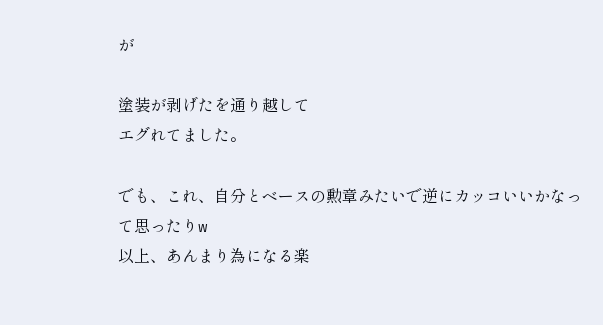が

塗装が剥げたを通り越して
エグれてました。

でも、これ、自分とベースの勲章みたいで逆にカッコいいかなって思ったりw
以上、あんまり為になる楽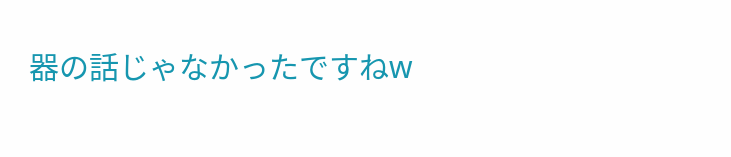器の話じゃなかったですねw